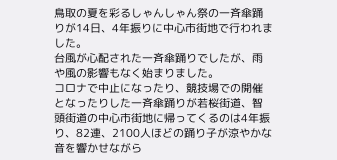鳥取の夏を彩るしゃんしゃん祭の一斉傘踊りが14日、4年振りに中心市街地で行われました。
台風が心配された一斉傘踊りでしたが、雨や風の影響もなく始まりました。
コロナで中止になったり、競技場での開催となったりした一斉傘踊りが若桜街道、智頭街道の中心市街地に帰ってくるのは4年振り、82連、2100人ほどの踊り子が涼やかな音を響かせながら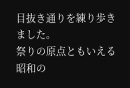目抜き通りを練り歩きました。
祭りの原点ともいえる昭和の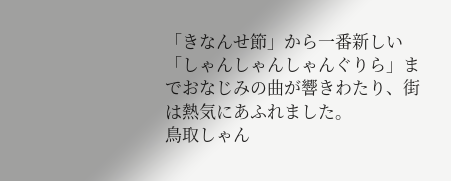「きなんせ節」から一番新しい「しゃんしゃんしゃんぐりら」までおなじみの曲が響きわたり、街は熱気にあふれました。
鳥取しゃん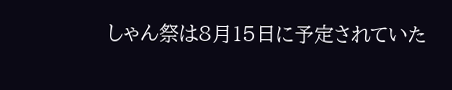しゃん祭は8月15日に予定されていた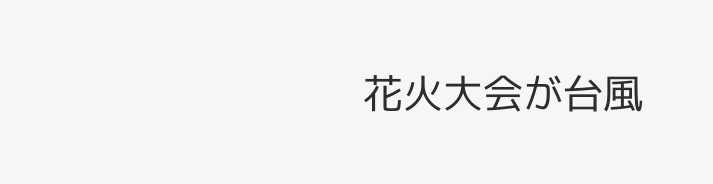花火大会が台風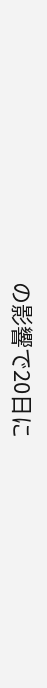の影響で20日に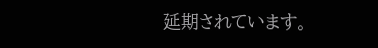延期されています。